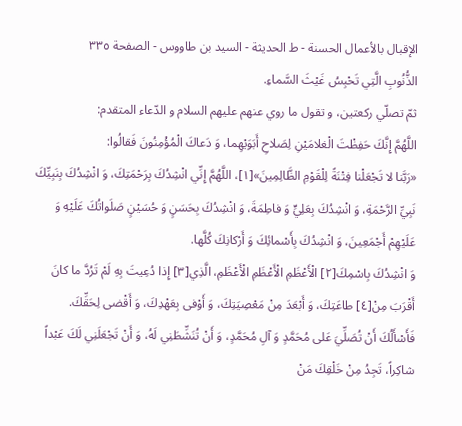الإقبال بالأعمال الحسنة - ط الحديثة - السيد بن طاووس - الصفحة ٣٣٥
الذُّنُوبِ الَّتِي تَحْبِسُ غَيْثَ السَّماءِ.
ثمّ تصلّي ركعتين، و تقول ما روي عنهم عليهم السلام و الدّعاء المتقدم:
اللَّهُمَّ إِنَّكَ حَفِظْتَ الْغلامَيْنِ لِصَلاحِ أَبَوَيْهِما، وَ دَعاكَ الْمُؤْمِنُونَ فَقالُوا:
«رَبَّنا لا تَجْعَلْنا فِتْنَةً لِلْقَوْمِ الظَّالِمِينَ»[١]، اللَّهُمَّ إِنِّي انْشِدُكَ بِرَحْمَتِكَ، وَ انْشِدُكَ بِنَبِيِّكَ نَبِيِّ الرَّحْمَةِ، وَ انْشِدُكَ بِعَلِيٍّ وَ فاطِمَةَ، وَ انْشِدُكَ بِحَسَنٍ وَ حُسَيْنٍ صَلَواتُكَ عَلَيْهِ وَ عَلَيْهِمْ أَجْمَعِينَ، وَ انْشِدُكَ بِأَسْمائِكَ وَ أَرْكانِكَ كُلَّها.
وَ انْشِدُكَ بِاسْمِكَ[٢] الْأَعْظَمِ الْأَعْظَمِ الْأَعْظَمِ، الَّذِي[٣] إِذا دُعِيتَ بِهِ لَمْ تَرُدَّ ما كانَ أَقْرَبَ مِنْ[٤] طاعَتِكَ، وَ أَبْعَدَ مِنْ مَعْصِيَتِكَ، وَ أَوْفى بِعَهْدِكَ، وَ أَقْضى لِحَقِّكَ.
فَأَسْأَلُكَ أَنْ تُصَلِّيَ عَلى مُحَمَّدٍ وَ آلِ مُحَمَّدٍ، وَ أَنْ تُنَشِّطَنِي لَهُ، وَ أَنْ تَجْعَلَنِي لَكَ عَبْداً شاكِراً، تَجِدُ مِنْ خَلْقِكَ مَنْ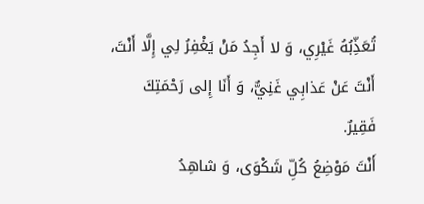تُعَذِّبُهُ غَيْرِي، وَ لا أَجِدُ مَنْ يَغْفِرُ لِي إِلَّا أَنْتَ، أَنْتَ عَنْ عَذابِي غَنِيٌّ، وَ أَنَا إِلى رَحْمَتِكَ فَقِيرٌ.
أَنْتَ مَوْضِعُ كُلِّ شَكْوَى، وَ شاهِدُ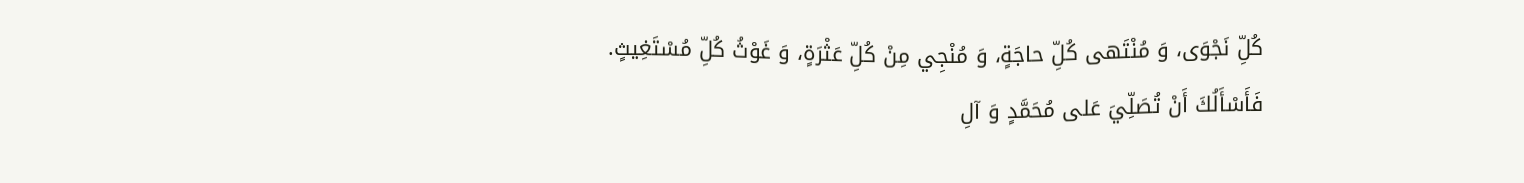كُلِّ نَجْوَى، وَ مُنْتَهى كُلِّ حاجَةٍ، وَ مُنْجِي مِنْ كُلِّ عَثْرَةٍ، وَ غَوْثُ كُلِّ مُسْتَغِيثٍ.
فَأَسْأَلُكَ أَنْ تُصَلِّيَ عَلى مُحَمَّدٍ وَ آلِ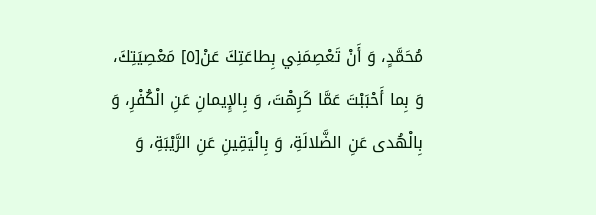مُحَمَّدٍ، وَ أَنْ تَعْصِمَنِي بِطاعَتِكَ عَنْ[٥] مَعْصِيَتِكَ، وَ بِما أَحْبَبْتَ عَمَّا كَرِهْتَ، وَ بِالإِيمانِ عَنِ الْكُفْرِ، وَ بِالْهُدى عَنِ الضَّلالَةِ، وَ بِالْيَقِينِ عَنِ الرَّيْبَةِ، وَ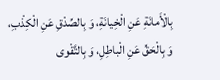بِالْأَمانَةِ عَنِ الْخِيانَةِ، وَ بِالصِّدْقِ عَنِ الْكِذْبِ، وَ بِالْحَقِّ عَنِ الْباطِلِ، وَ بِالتَّقْوى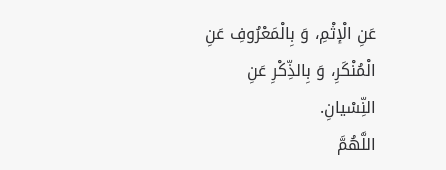عَنِ الْإثْمِ، وَ بِالْمَعْرُوفِ عَنِ الْمُنْكَرِ، وَ بِالذِّكْرِ عَنِ النِّسْيانِ.
اللَّهُمَّ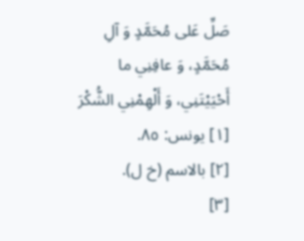صَلِّ عَلى مُحَمَّدٍ وَ آلِ مُحَمَّدٍ، وَ عافِنِي ما أَحْيَيْتَنِي، وَ أَلْهِمْنِي الشُّكْرَ
[١] يونس: ٨٥.
[٢] بالاسم (خ ل).
[٣]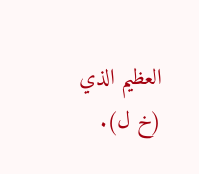العظيم الذي (خ ل).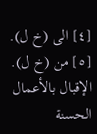[٤] الى (خ ل).
[٥] من (خ ل). الإقبال بالأعمال الحسنة